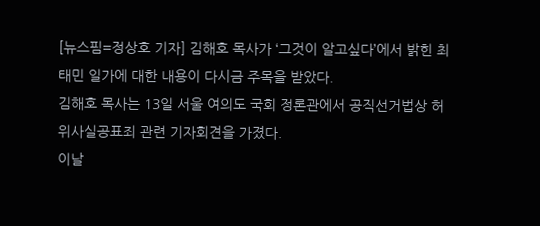[뉴스핌=정상호 기자] 김해호 목사가 ‘그것이 알고싶다’에서 밝힌 최태민 일가에 대한 내용이 다시금 주목을 받았다.
김해호 목사는 13일 서울 여의도 국회 정론관에서 공직선거법상 허위사실공표죄 관련 기자회견을 가졌다.
이날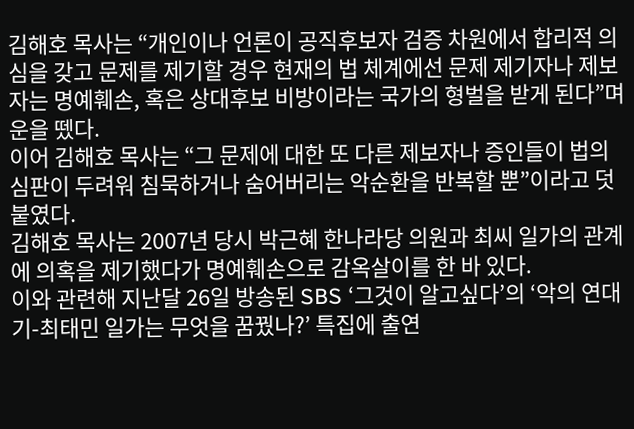김해호 목사는 “개인이나 언론이 공직후보자 검증 차원에서 합리적 의심을 갖고 문제를 제기할 경우 현재의 법 체계에선 문제 제기자나 제보자는 명예훼손, 혹은 상대후보 비방이라는 국가의 형벌을 받게 된다”며 운을 뗐다.
이어 김해호 목사는 “그 문제에 대한 또 다른 제보자나 증인들이 법의 심판이 두려워 침묵하거나 숨어버리는 악순환을 반복할 뿐”이라고 덧붙였다.
김해호 목사는 2007년 당시 박근혜 한나라당 의원과 최씨 일가의 관계에 의혹을 제기했다가 명예훼손으로 감옥살이를 한 바 있다.
이와 관련해 지난달 26일 방송된 SBS ‘그것이 알고싶다’의 ‘악의 연대기-최태민 일가는 무엇을 꿈꿨나?’ 특집에 출연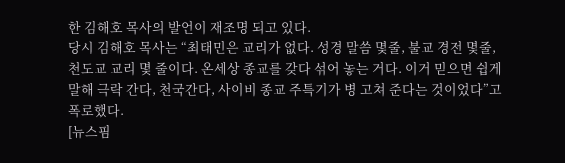한 김해호 목사의 발언이 재조명 되고 있다.
당시 김해호 목사는 “최태민은 교리가 없다. 성경 말씀 몇줄, 불교 경전 몇줄, 천도교 교리 몇 줄이다. 온세상 종교를 갖다 섞어 놓는 거다. 이거 믿으면 쉽게 말해 극락 간다, 천국간다, 사이비 종교 주특기가 병 고쳐 준다는 것이었다”고 폭로했다.
[뉴스핌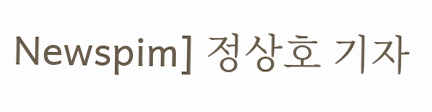Newspim] 정상호 기자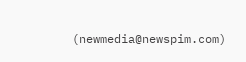(newmedia@newspim.com)